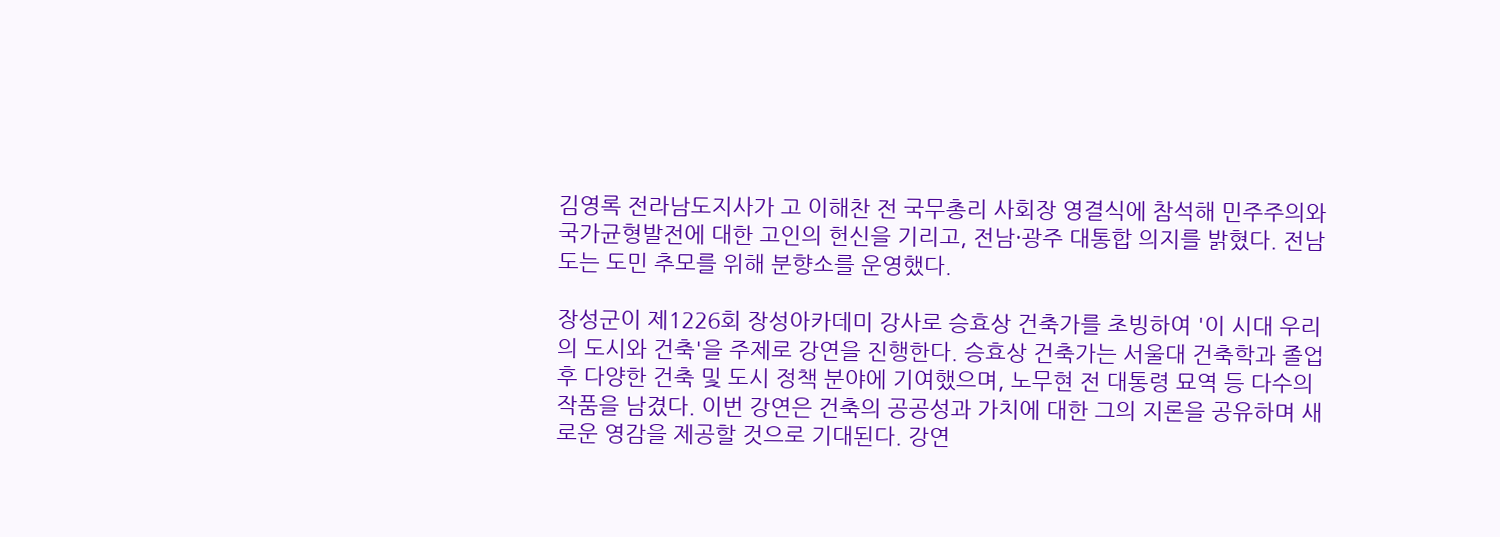김영록 전라남도지사가 고 이해찬 전 국무총리 사회장 영결식에 참석해 민주주의와 국가균형발전에 대한 고인의 헌신을 기리고, 전남·광주 대통합 의지를 밝혔다. 전남도는 도민 추모를 위해 분향소를 운영했다.

장성군이 제1226회 장성아카데미 강사로 승효상 건축가를 초빙하여 '이 시대 우리의 도시와 건축'을 주제로 강연을 진행한다. 승효상 건축가는 서울대 건축학과 졸업 후 다양한 건축 및 도시 정책 분야에 기여했으며, 노무현 전 대통령 묘역 등 다수의 작품을 남겼다. 이번 강연은 건축의 공공성과 가치에 대한 그의 지론을 공유하며 새로운 영감을 제공할 것으로 기대된다. 강연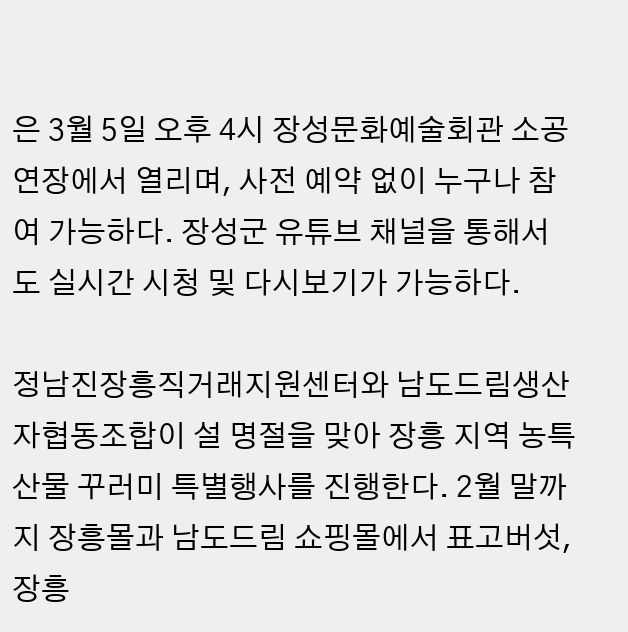은 3월 5일 오후 4시 장성문화예술회관 소공연장에서 열리며, 사전 예약 없이 누구나 참여 가능하다. 장성군 유튜브 채널을 통해서도 실시간 시청 및 다시보기가 가능하다.

정남진장흥직거래지원센터와 남도드림생산자협동조합이 설 명절을 맞아 장흥 지역 농특산물 꾸러미 특별행사를 진행한다. 2월 말까지 장흥몰과 남도드림 쇼핑몰에서 표고버섯, 장흥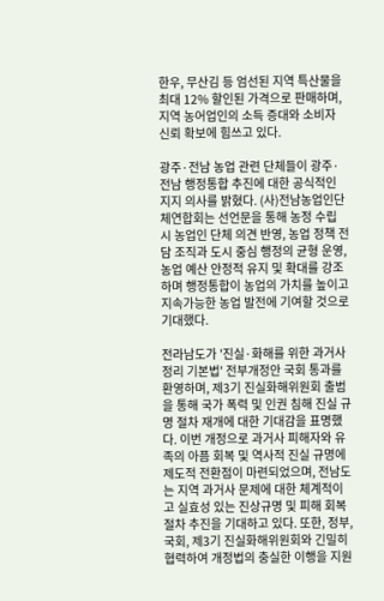한우, 무산김 등 엄선된 지역 특산물을 최대 12% 할인된 가격으로 판매하며, 지역 농어업인의 소득 증대와 소비자 신뢰 확보에 힘쓰고 있다.

광주·전남 농업 관련 단체들이 광주·전남 행정통합 추진에 대한 공식적인 지지 의사를 밝혔다. (사)전남농업인단체연합회는 선언문을 통해 농정 수립 시 농업인 단체 의견 반영, 농업 정책 전담 조직과 도시 중심 행정의 균형 운영, 농업 예산 안정적 유지 및 확대를 강조하며 행정통합이 농업의 가치를 높이고 지속가능한 농업 발전에 기여할 것으로 기대했다.

전라남도가 '진실·화해를 위한 과거사정리 기본법' 전부개정안 국회 통과를 환영하며, 제3기 진실화해위원회 출범을 통해 국가 폭력 및 인권 침해 진실 규명 절차 재개에 대한 기대감을 표명했다. 이번 개정으로 과거사 피해자와 유족의 아픔 회복 및 역사적 진실 규명에 제도적 전환점이 마련되었으며, 전남도는 지역 과거사 문제에 대한 체계적이고 실효성 있는 진상규명 및 피해 회복 절차 추진을 기대하고 있다. 또한, 정부, 국회, 제3기 진실화해위원회와 긴밀히 협력하여 개정법의 충실한 이행을 지원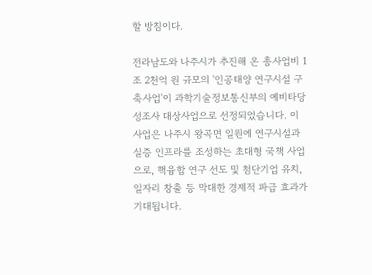할 방침이다.

전라남도와 나주시가 추진해 온 총사업비 1조 2천억 원 규모의 '인공태양 연구시설 구축사업'이 과학기술정보통신부의 예비타당성조사 대상사업으로 선정되었습니다. 이 사업은 나주시 왕곡면 일원에 연구시설과 실증 인프라를 조성하는 초대형 국책 사업으로, 핵융합 연구 선도 및 첨단기업 유치, 일자리 창출 등 막대한 경제적 파급 효과가 기대됩니다.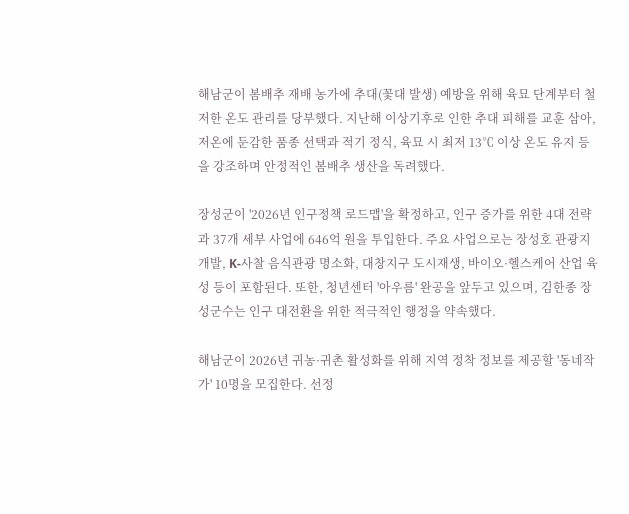해남군이 봄배추 재배 농가에 추대(꽃대 발생) 예방을 위해 육묘 단계부터 철저한 온도 관리를 당부했다. 지난해 이상기후로 인한 추대 피해를 교훈 삼아, 저온에 둔감한 품종 선택과 적기 정식, 육묘 시 최저 13℃ 이상 온도 유지 등을 강조하며 안정적인 봄배추 생산을 독려했다.

장성군이 '2026년 인구정책 로드맵'을 확정하고, 인구 증가를 위한 4대 전략과 37개 세부 사업에 646억 원을 투입한다. 주요 사업으로는 장성호 관광지 개발, K-사찰 음식관광 명소화, 대창지구 도시재생, 바이오·헬스케어 산업 육성 등이 포함된다. 또한, 청년센터 '아우름' 완공을 앞두고 있으며, 김한종 장성군수는 인구 대전환을 위한 적극적인 행정을 약속했다.

해남군이 2026년 귀농·귀촌 활성화를 위해 지역 정착 정보를 제공할 '동네작가' 10명을 모집한다. 선정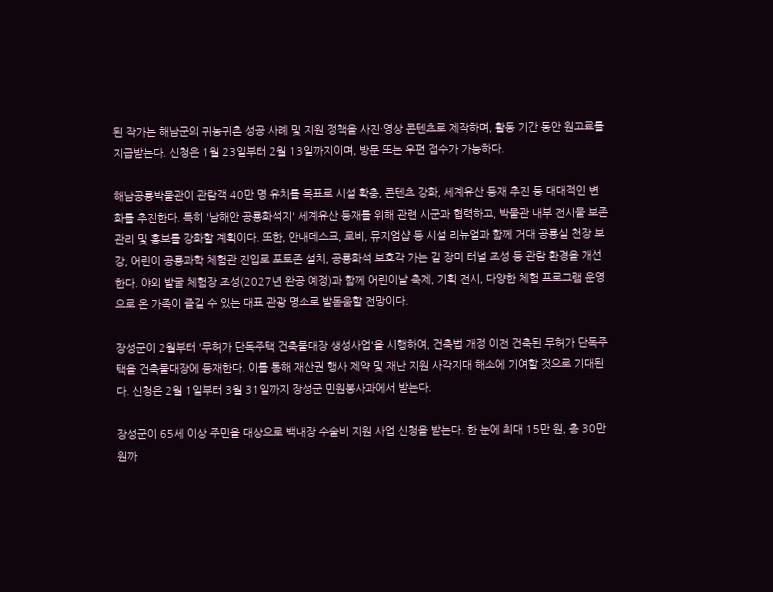된 작가는 해남군의 귀농귀촌 성공 사례 및 지원 정책을 사진·영상 콘텐츠로 제작하며, 활동 기간 동안 원고료를 지급받는다. 신청은 1월 23일부터 2월 13일까지이며, 방문 또는 우편 접수가 가능하다.

해남공룡박물관이 관람객 40만 명 유치를 목표로 시설 확충, 콘텐츠 강화, 세계유산 등재 추진 등 대대적인 변화를 추진한다. 특히 '남해안 공룡화석지' 세계유산 등재를 위해 관련 시군과 협력하고, 박물관 내부 전시물 보존 관리 및 홍보를 강화할 계획이다. 또한, 안내데스크, 로비, 뮤지엄샵 등 시설 리뉴얼과 함께 거대 공룡실 천장 보강, 어린이 공룡과학 체험관 진입로 포토존 설치, 공룡화석 보호각 가는 길 장미 터널 조성 등 관람 환경을 개선한다. 야외 발굴 체험장 조성(2027년 완공 예정)과 함께 어린이날 축제, 기획 전시, 다양한 체험 프로그램 운영으로 온 가족이 즐길 수 있는 대표 관광 명소로 발돋움할 전망이다.

장성군이 2월부터 '무허가 단독주택 건축물대장 생성사업'을 시행하여, 건축법 개정 이전 건축된 무허가 단독주택을 건축물대장에 등재한다. 이를 통해 재산권 행사 제약 및 재난 지원 사각지대 해소에 기여할 것으로 기대된다. 신청은 2월 1일부터 3월 31일까지 장성군 민원봉사과에서 받는다.

장성군이 65세 이상 주민을 대상으로 백내장 수술비 지원 사업 신청을 받는다. 한 눈에 최대 15만 원, 총 30만 원까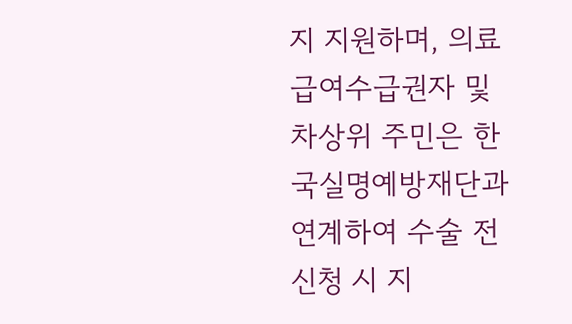지 지원하며, 의료급여수급권자 및 차상위 주민은 한국실명예방재단과 연계하여 수술 전 신청 시 지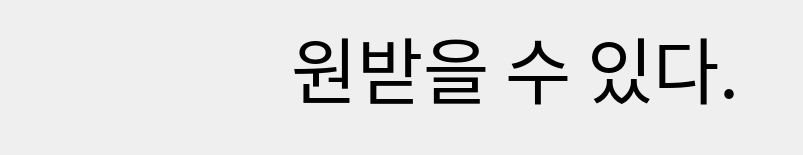원받을 수 있다.